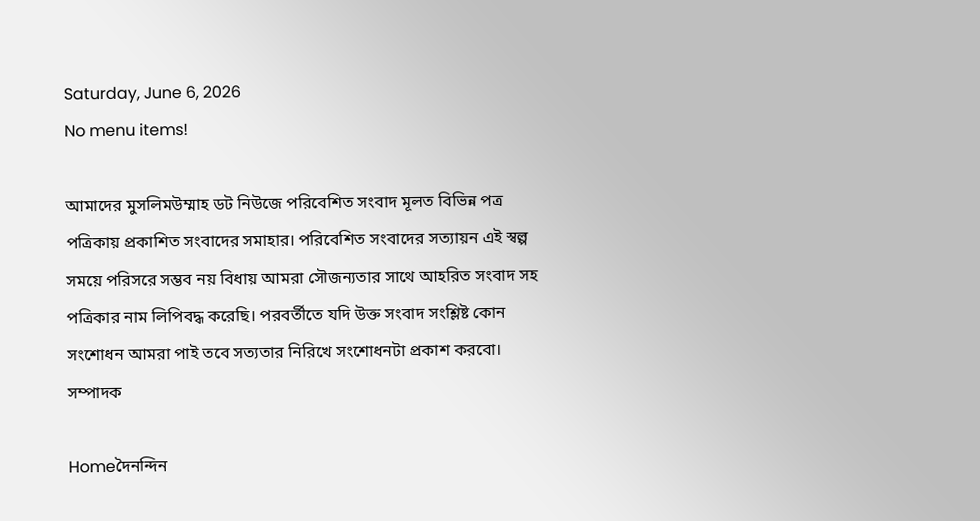Saturday, June 6, 2026
No menu items!

আমাদের মুসলিমউম্মাহ ডট নিউজে পরিবেশিত সংবাদ মূলত বিভিন্ন পত্র পত্রিকায় প্রকাশিত সংবাদের সমাহার। পরিবেশিত সংবাদের সত্যায়ন এই স্বল্প সময়ে পরিসরে সম্ভব নয় বিধায় আমরা সৌজন্যতার সাথে আহরিত সংবাদ সহ পত্রিকার নাম লিপিবদ্ধ করেছি। পরবর্তীতে যদি উক্ত সংবাদ সংশ্লিষ্ট কোন সংশোধন আমরা পাই তবে সত্যতার নিরিখে সংশোধনটা প্রকাশ করবো। সম্পাদক

Homeদৈনন্দিন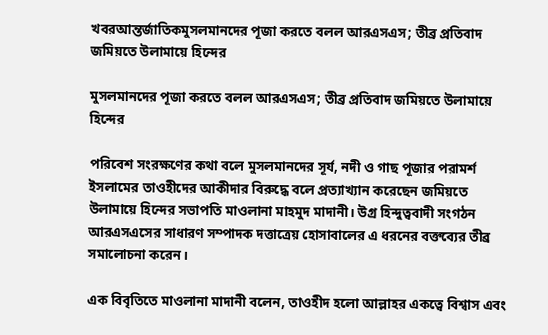খবরআন্তর্জাতিকমুসলমানদের পূজা করতে বলল আরএসএস; তীব্র প্রতিবাদ জমিয়তে উলামায়ে হিন্দের

মুসলমানদের পূজা করতে বলল আরএসএস; তীব্র প্রতিবাদ জমিয়তে উলামায়ে হিন্দের

পরিবেশ সংরক্ষণের কথা বলে মুসলমানদের সূর্য, নদী ও গাছ পূজার পরামর্শ ইসলামের তাওহীদের আকীদার বিরুদ্ধে বলে প্রত্যাখ্যান করেছেন জমিয়তে উলামায়ে হিন্দের সভাপতি মাওলানা মাহমুদ মাদানী। উগ্র হিন্দুত্ববাদী সংগঠন আরএসএসের সাধারণ সম্পাদক দত্তাত্রেয় হোসাবালের এ ধরনের বক্তব্যের তীব্র সমালোচনা করেন।

এক বিবৃতিতে মাওলানা মাদানী বলেন, তাওহীদ হলো আল্লাহর একত্বে বিশ্বাস এবং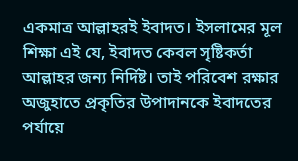একমাত্র আল্লাহরই ইবাদত। ইসলামের মূল শিক্ষা এই যে, ইবাদত কেবল সৃষ্টিকর্তা আল্লাহর জন্য নির্দিষ্ট। তাই পরিবেশ রক্ষার অজুহাতে প্রকৃতির উপাদানকে ইবাদতের পর্যায়ে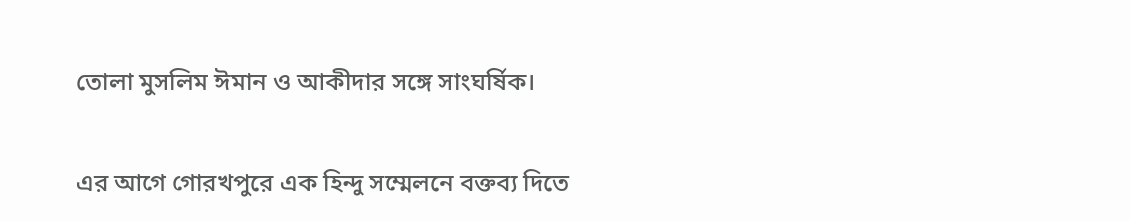তোলা মুসলিম ঈমান ও আকীদার সঙ্গে সাংঘর্ষিক।

এর আগে গোরখপুরে এক হিন্দু সম্মেলনে বক্তব্য দিতে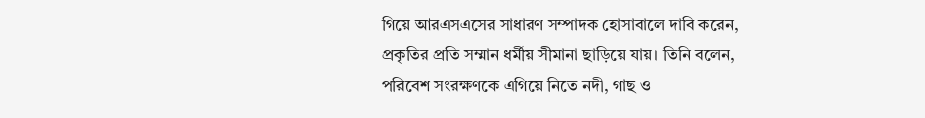গিয়ে আরএসএসের সাধারণ সম্পাদক হোসাবালে দাবি করেন, প্রকৃতির প্রতি সম্মান ধর্মীয় সীমানা ছাড়িয়ে যায়। তিনি বলেন, পরিবেশ সংরক্ষণকে এগিয়ে নিতে নদী, গাছ ও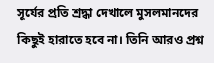সূর্যের প্রতি শ্রদ্ধা দেখালে মুসলমানদের কিছুই হারাতে হবে না। তিনি আরও প্রশ্ন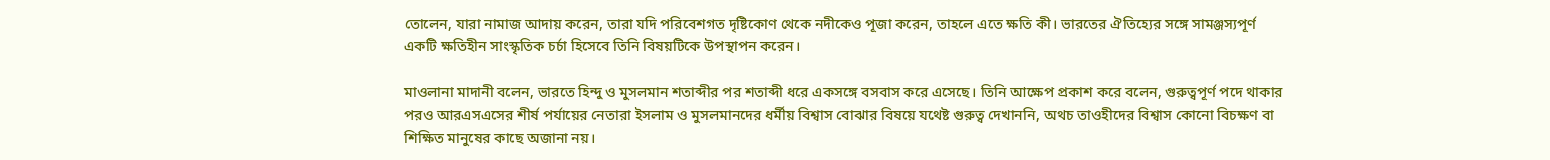তোলেন, যারা নামাজ আদায় করেন, তারা যদি পরিবেশগত দৃষ্টিকোণ থেকে নদীকেও পূজা করেন, তাহলে এতে ক্ষতি কী। ভারতের ঐতিহ্যের সঙ্গে সামঞ্জস্যপূর্ণ একটি ক্ষতিহীন সাংস্কৃতিক চর্চা হিসেবে তিনি বিষয়টিকে উপস্থাপন করেন।

মাওলানা মাদানী বলেন, ভারতে হিন্দু ও মুসলমান শতাব্দীর পর শতাব্দী ধরে একসঙ্গে বসবাস করে এসেছে। তিনি আক্ষেপ প্রকাশ করে বলেন, গুরুত্বপূর্ণ পদে থাকার পরও আরএসএসের শীর্ষ পর্যায়ের নেতারা ইসলাম ও মুসলমানদের ধর্মীয় বিশ্বাস বোঝার বিষয়ে যথেষ্ট গুরুত্ব দেখাননি, অথচ তাওহীদের বিশ্বাস কোনো বিচক্ষণ বা শিক্ষিত মানুষের কাছে অজানা নয়।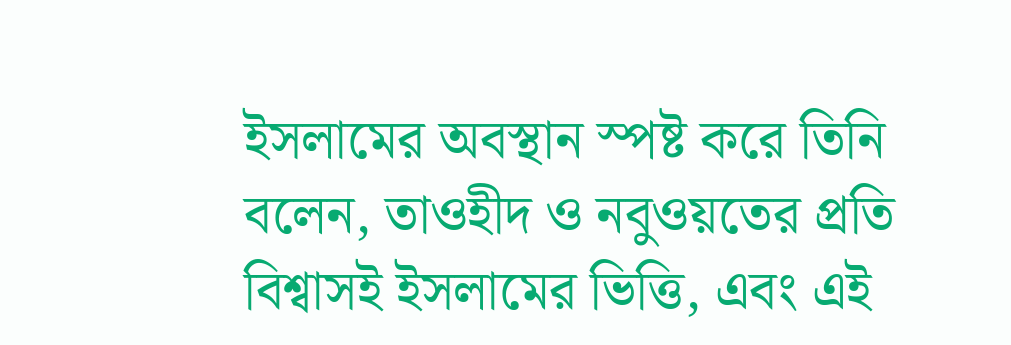ইসলামের অবস্থান স্পষ্ট করে তিনি বলেন, তাওহীদ ও নবুওয়তের প্রতি বিশ্বাসই ইসলামের ভিত্তি, এবং এই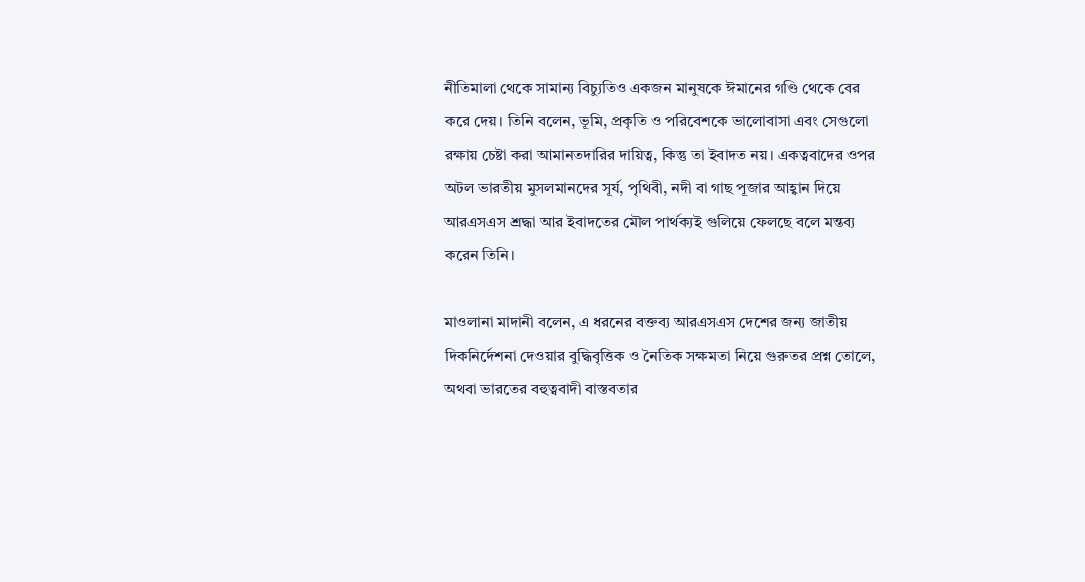নীতিমালা থেকে সামান্য বিচ্যুতিও একজন মানুষকে ঈমানের গণ্ডি থেকে বের করে দেয়। তিনি বলেন, ভূমি, প্রকৃতি ও পরিবেশকে ভালোবাসা এবং সেগুলো রক্ষায় চেষ্টা করা আমানতদারির দায়িত্ব, কিন্তু তা ইবাদত নয়। একত্ববাদের ওপর অটল ভারতীয় মুসলমানদের সূর্য, পৃথিবী, নদী বা গাছ পূজার আহ্বান দিয়ে আরএসএস শ্রদ্ধা আর ইবাদতের মৌল পার্থক্যই গুলিয়ে ফেলছে বলে মন্তব্য করেন তিনি।

মাওলানা মাদানী বলেন, এ ধরনের বক্তব্য আরএসএস দেশের জন্য জাতীয় দিকনির্দেশনা দেওয়ার বুদ্ধিবৃত্তিক ও নৈতিক সক্ষমতা নিয়ে গুরুতর প্রশ্ন তোলে, অথবা ভারতের বহুত্ববাদী বাস্তবতার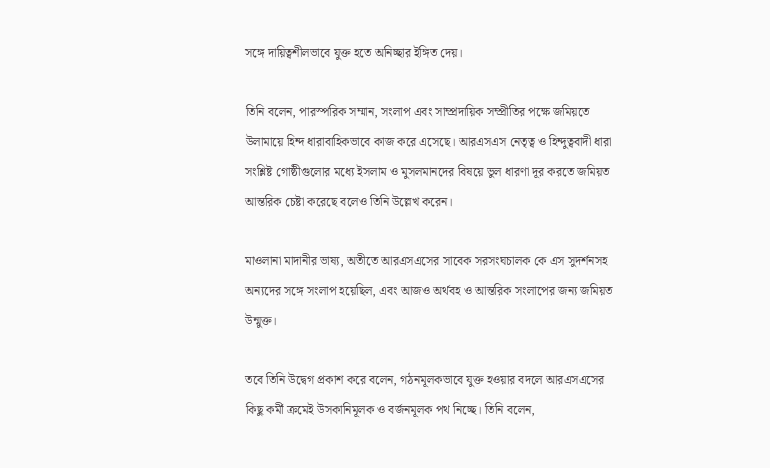সঙ্গে দায়িত্বশীলভাবে যুক্ত হতে অনিচ্ছার ইঙ্গিত দেয়।

তিনি বলেন, পারস্পরিক সম্মান, সংলাপ এবং সাম্প্রদায়িক সম্প্রীতির পক্ষে জমিয়তে উলামায়ে হিন্দ ধারাবাহিকভাবে কাজ করে এসেছে। আরএসএস নেতৃত্ব ও হিন্দুত্ববাদী ধারা সংশ্লিষ্ট গোষ্ঠীগুলোর মধ্যে ইসলাম ও মুসলমানদের বিষয়ে ভুল ধারণা দূর করতে জমিয়ত আন্তরিক চেষ্টা করেছে বলেও তিনি উল্লেখ করেন।

মাওলানা মাদানীর ভাষ্য, অতীতে আরএসএসের সাবেক সরসংঘচালক কে এস সুদর্শনসহ অন্যদের সঙ্গে সংলাপ হয়েছিল, এবং আজও অর্থবহ ও আন্তরিক সংলাপের জন্য জমিয়ত উন্মুক্ত।

তবে তিনি উদ্বেগ প্রকাশ করে বলেন, গঠনমূলকভাবে যুক্ত হওয়ার বদলে আরএসএসের কিছু কর্মী ক্রমেই উসকানিমূলক ও বর্জনমূলক পথ নিচ্ছে। তিনি বলেন,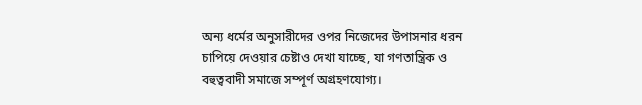অন্য ধর্মের অনুসারীদের ওপর নিজেদের উপাসনার ধরন চাপিয়ে দেওয়ার চেষ্টাও দেখা যাচ্ছে, যা গণতান্ত্রিক ও বহুত্ববাদী সমাজে সম্পূর্ণ অগ্রহণযোগ্য।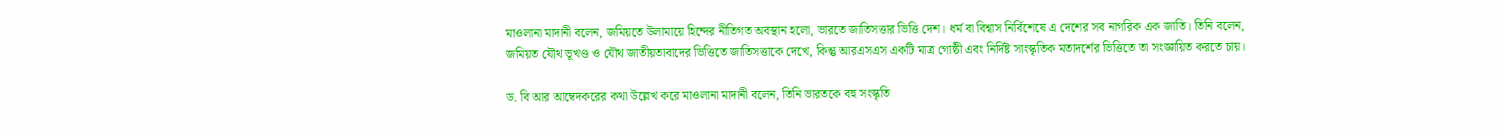মাওলানা মাদানী বলেন, জমিয়তে উলামায়ে হিন্দের নীতিগত অবস্থান হলো, ভারতে জাতিসত্তার ভিত্তি দেশ। ধর্ম বা বিশ্বাস নির্বিশেষে এ দেশের সব নাগরিক এক জাতি। তিনি বলেন, জমিয়ত যৌথ ভূখণ্ড ও যৌথ জাতীয়তাবাদের ভিত্তিতে জাতিসত্তাকে দেখে, কিন্তু আরএসএস একটি মাত্র গোষ্ঠী এবং নির্দিষ্ট সাংস্কৃতিক মতাদর্শের ভিত্তিতে তা সংজ্ঞায়িত করতে চায়।

ড. বি আর আম্বেদকরের কথা উল্লেখ করে মাওলানা মাদানী বলেন, তিনি ভারতকে বহু সংস্কৃতি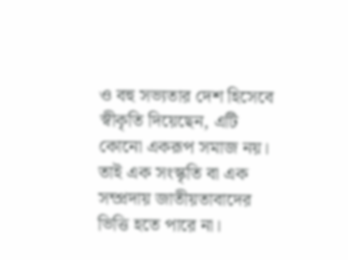ও বহু সভ্যতার দেশ হিসেবে স্বীকৃতি দিয়েছেন, এটি কোনো একরূপ সমাজ নয়। তাই এক সংস্কৃতি বা এক সম্প্রদায় জাতীয়তাবাদের ভিত্তি হতে পারে না।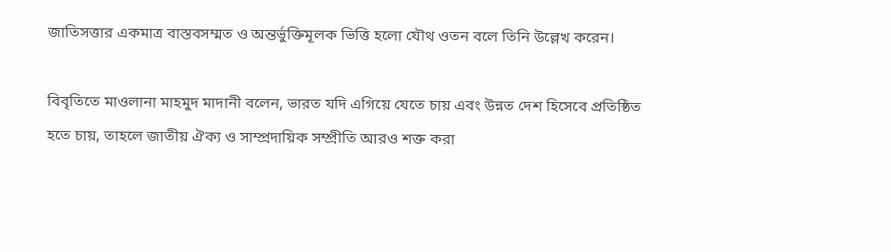জাতিসত্তার একমাত্র বাস্তবসম্মত ও অন্তর্ভুক্তিমূলক ভিত্তি হলো যৌথ ওতন বলে তিনি উল্লেখ করেন।

বিবৃতিতে মাওলানা মাহমুদ মাদানী বলেন, ভারত যদি এগিয়ে যেতে চায় এবং উন্নত দেশ হিসেবে প্রতিষ্ঠিত হতে চায়, তাহলে জাতীয় ঐক্য ও সাম্প্রদায়িক সম্প্রীতি আরও শক্ত করা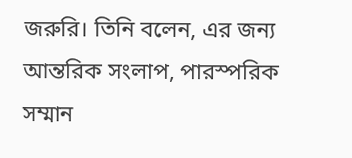জরুরি। তিনি বলেন, এর জন্য আন্তরিক সংলাপ, পারস্পরিক সম্মান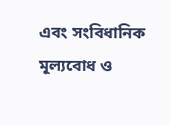এবং সংবিধানিক মূল্যবোধ ও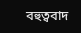বহুত্ববাদ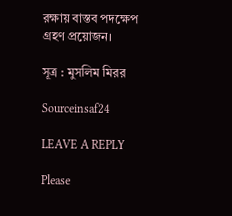রক্ষায় বাস্তব পদক্ষেপ গ্রহণ প্রয়োজন।

সূত্র : মুসলিম মিরর

Sourceinsaf24

LEAVE A REPLY

Please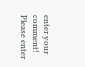enter your comment!
Please enter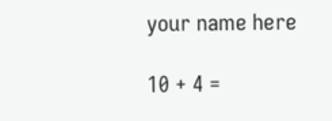your name here

10 + 4 =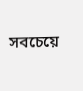সবচেয়ে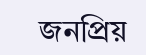জনপ্রিয়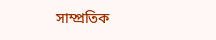সাম্প্রতিক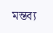মন্তব্য